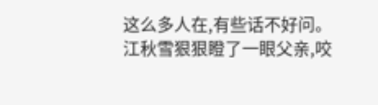这么多人在,有些话不好问。江秋雪狠狠瞪了一眼父亲,咬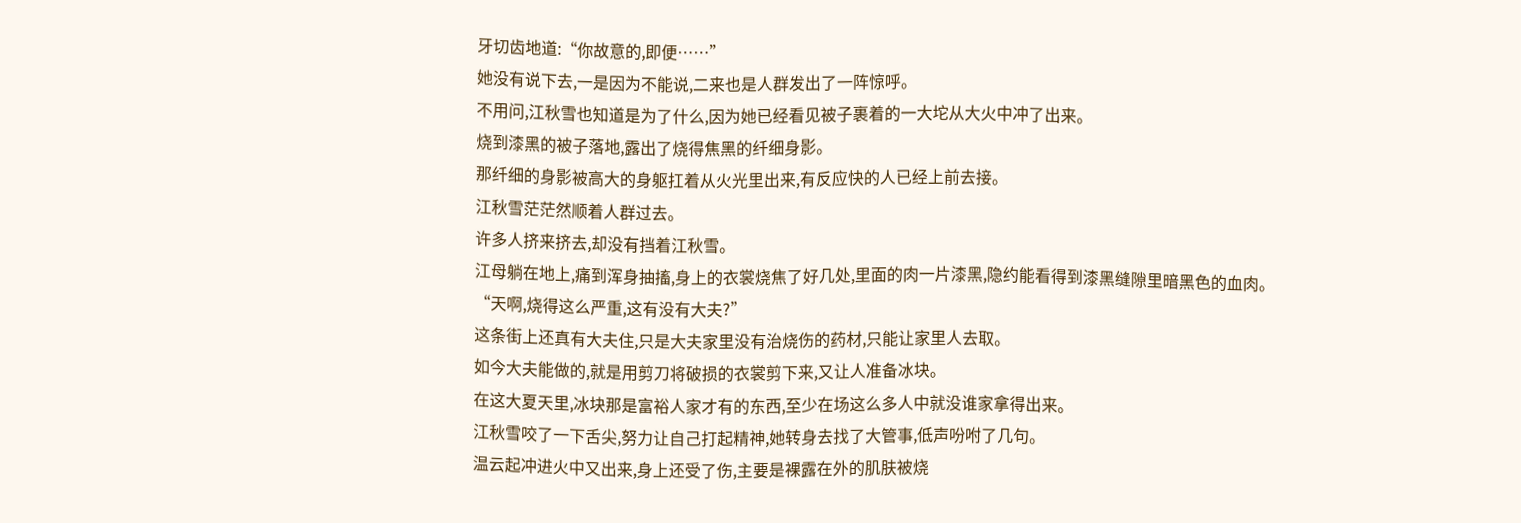牙切齿地道:“你故意的,即便……”
她没有说下去,一是因为不能说,二来也是人群发出了一阵惊呼。
不用问,江秋雪也知道是为了什么,因为她已经看见被子裹着的一大坨从大火中冲了出来。
烧到漆黑的被子落地,露出了烧得焦黑的纤细身影。
那纤细的身影被高大的身躯扛着从火光里出来,有反应快的人已经上前去接。
江秋雪茫茫然顺着人群过去。
许多人挤来挤去,却没有挡着江秋雪。
江母躺在地上,痛到浑身抽搐,身上的衣裳烧焦了好几处,里面的肉一片漆黑,隐约能看得到漆黑缝隙里暗黑色的血肉。
“天啊,烧得这么严重,这有没有大夫?”
这条街上还真有大夫住,只是大夫家里没有治烧伤的药材,只能让家里人去取。
如今大夫能做的,就是用剪刀将破损的衣裳剪下来,又让人准备冰块。
在这大夏天里,冰块那是富裕人家才有的东西,至少在场这么多人中就没谁家拿得出来。
江秋雪咬了一下舌尖,努力让自己打起精神,她转身去找了大管事,低声吩咐了几句。
温云起冲进火中又出来,身上还受了伤,主要是裸露在外的肌肤被烧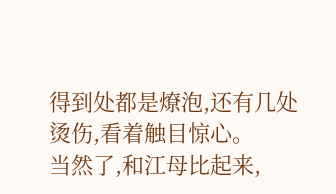得到处都是燎泡,还有几处烫伤,看着触目惊心。
当然了,和江母比起来,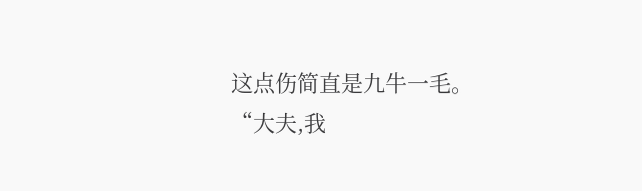这点伤简直是九牛一毛。
“大夫,我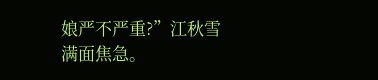娘严不严重?”江秋雪满面焦急。